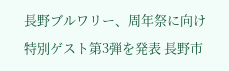長野ブルワリー、周年祭に向け特別ゲスト第3弾を発表 長野市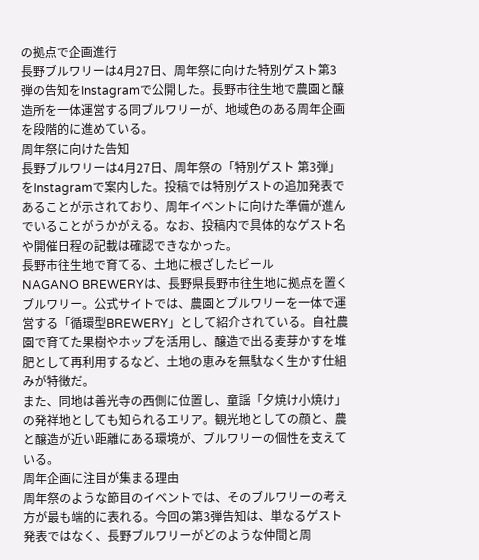の拠点で企画進行
長野ブルワリーは4月27日、周年祭に向けた特別ゲスト第3弾の告知をInstagramで公開した。長野市往生地で農園と醸造所を一体運営する同ブルワリーが、地域色のある周年企画を段階的に進めている。
周年祭に向けた告知
長野ブルワリーは4月27日、周年祭の「特別ゲスト 第3弾」をInstagramで案内した。投稿では特別ゲストの追加発表であることが示されており、周年イベントに向けた準備が進んでいることがうかがえる。なお、投稿内で具体的なゲスト名や開催日程の記載は確認できなかった。
長野市往生地で育てる、土地に根ざしたビール
NAGANO BREWERYは、長野県長野市往生地に拠点を置くブルワリー。公式サイトでは、農園とブルワリーを一体で運営する「循環型BREWERY」として紹介されている。自社農園で育てた果樹やホップを活用し、醸造で出る麦芽かすを堆肥として再利用するなど、土地の恵みを無駄なく生かす仕組みが特徴だ。
また、同地は善光寺の西側に位置し、童謡「夕焼け小焼け」の発祥地としても知られるエリア。観光地としての顔と、農と醸造が近い距離にある環境が、ブルワリーの個性を支えている。
周年企画に注目が集まる理由
周年祭のような節目のイベントでは、そのブルワリーの考え方が最も端的に表れる。今回の第3弾告知は、単なるゲスト発表ではなく、長野ブルワリーがどのような仲間と周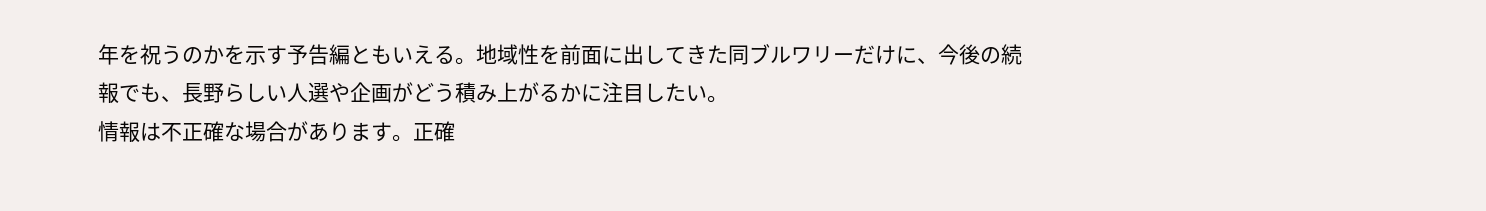年を祝うのかを示す予告編ともいえる。地域性を前面に出してきた同ブルワリーだけに、今後の続報でも、長野らしい人選や企画がどう積み上がるかに注目したい。
情報は不正確な場合があります。正確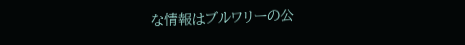な情報はブルワリーの公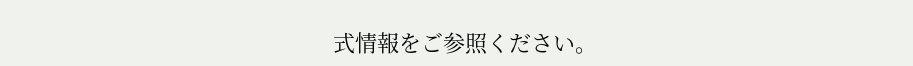式情報をご参照ください。